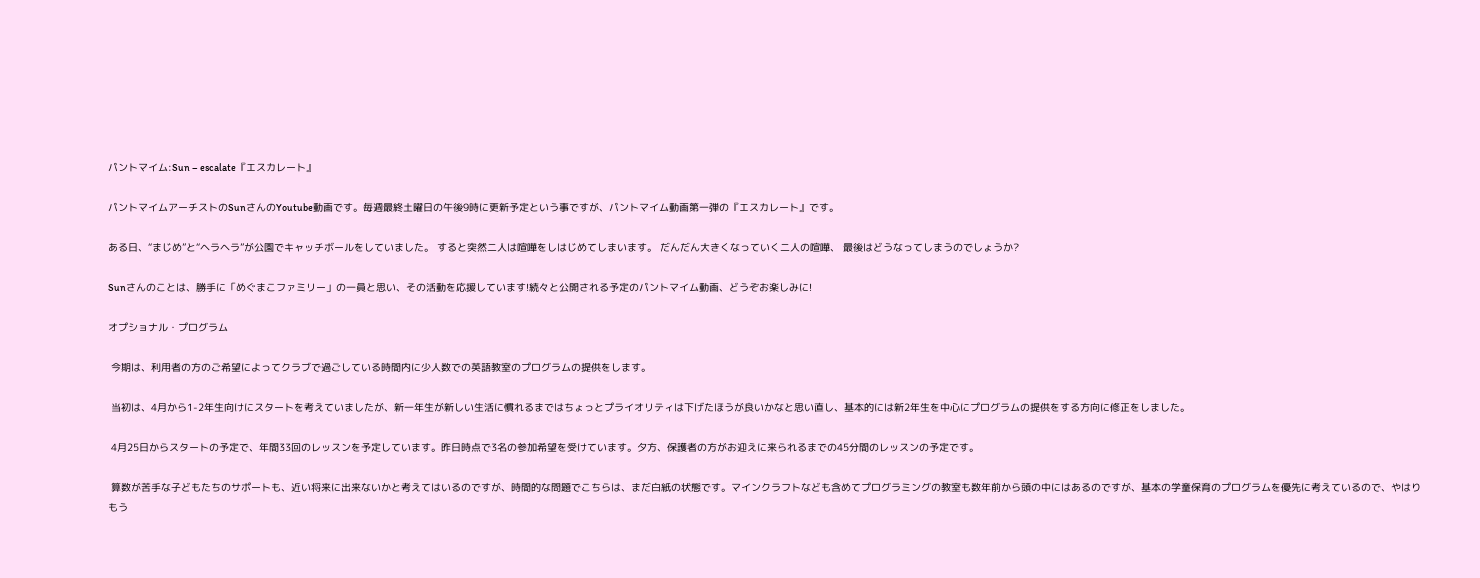パントマイム:Sun – escalate『エスカレート』

パントマイムアーチストのSunさんのYoutube動画です。毎週最終土曜日の午後9時に更新予定という事ですが、パントマイム動画第一弾の『エスカレート』です。

ある日、“まじめ”と“ヘラヘラ”が公園でキャッチボールをしていました。 すると突然二人は喧嘩をしはじめてしまいます。 だんだん大きくなっていく二人の喧嘩、 最後はどうなってしまうのでしょうか?

Sunさんのことは、勝手に「めぐまこファミリー」の一員と思い、その活動を応援しています!続々と公開される予定のパントマイム動画、どうぞお楽しみに!

オプショナル・プログラム

 今期は、利用者の方のご希望によってクラブで過ごしている時間内に少人数での英語教室のプログラムの提供をします。

 当初は、4月から1-2年生向けにスタートを考えていましたが、新一年生が新しい生活に慣れるまではちょっとプライオリティは下げたほうが良いかなと思い直し、基本的には新2年生を中心にプログラムの提供をする方向に修正をしました。

 4月25日からスタートの予定で、年間33回のレッスンを予定しています。昨日時点で3名の参加希望を受けています。夕方、保護者の方がお迎えに来られるまでの45分間のレッスンの予定です。

 算数が苦手な子どもたちのサポートも、近い将来に出来ないかと考えてはいるのですが、時間的な問題でこちらは、まだ白紙の状態です。マインクラフトなども含めてプログラミングの教室も数年前から頭の中にはあるのですが、基本の学童保育のプログラムを優先に考えているので、やはりもう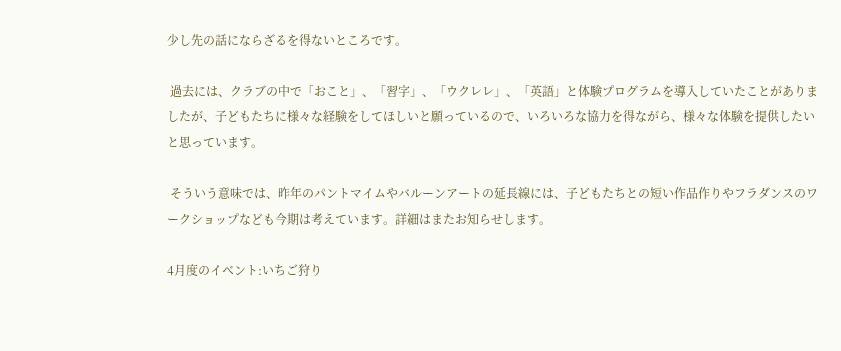少し先の話にならざるを得ないところです。

 過去には、クラブの中で「おこと」、「習字」、「ウクレレ」、「英語」と体験プログラムを導入していたことがありましたが、子どもたちに様々な経験をしてほしいと願っているので、いろいろな協力を得ながら、様々な体験を提供したいと思っています。

 そういう意味では、昨年のパントマイムやバルーンアートの延長線には、子どもたちとの短い作品作りやフラダンスのワークショップなども今期は考えています。詳細はまたお知らせします。

4月度のイベント:いちご狩り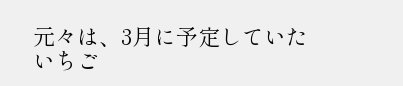元々は、3月に予定していたいちご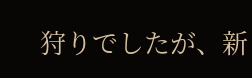狩りでしたが、新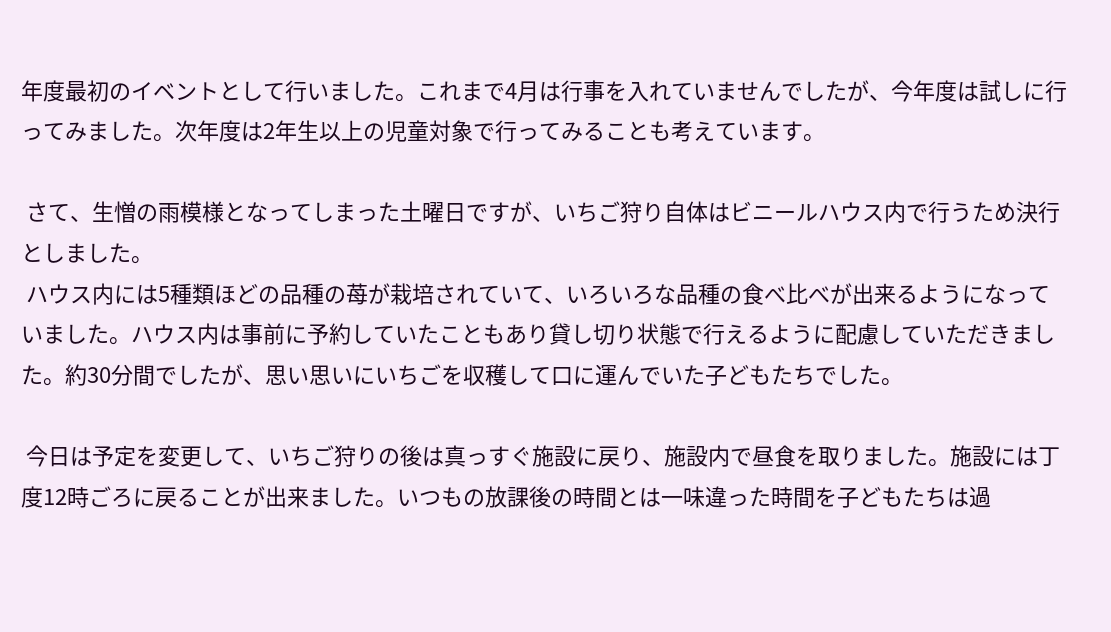年度最初のイベントとして行いました。これまで4月は行事を入れていませんでしたが、今年度は試しに行ってみました。次年度は2年生以上の児童対象で行ってみることも考えています。

 さて、生憎の雨模様となってしまった土曜日ですが、いちご狩り自体はビニールハウス内で行うため決行としました。
 ハウス内には5種類ほどの品種の苺が栽培されていて、いろいろな品種の食べ比べが出来るようになっていました。ハウス内は事前に予約していたこともあり貸し切り状態で行えるように配慮していただきました。約30分間でしたが、思い思いにいちごを収穫して口に運んでいた子どもたちでした。

 今日は予定を変更して、いちご狩りの後は真っすぐ施設に戻り、施設内で昼食を取りました。施設には丁度12時ごろに戻ることが出来ました。いつもの放課後の時間とは一味違った時間を子どもたちは過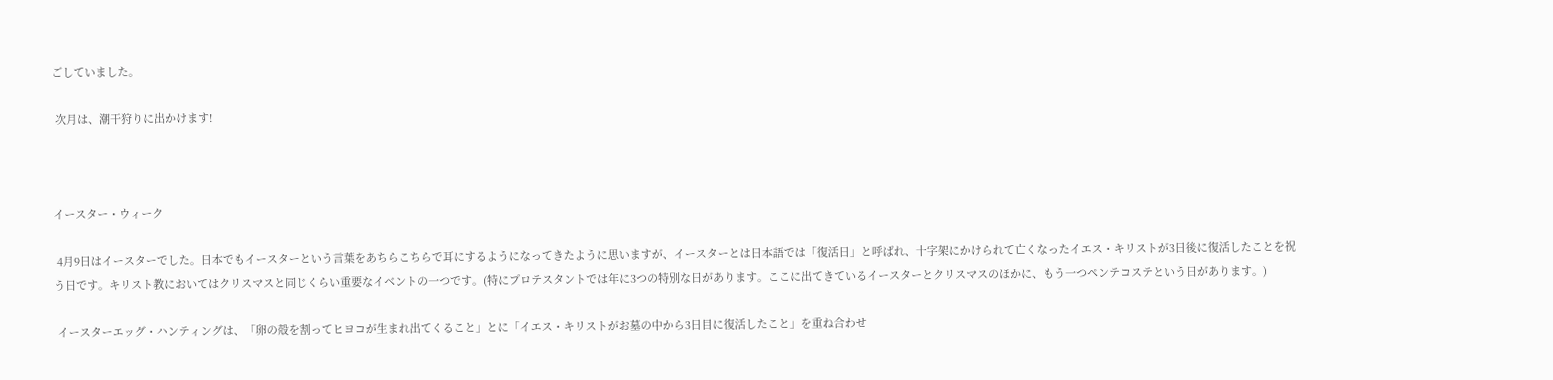ごしていました。

 次月は、潮干狩りに出かけます!



イースター・ウィーク

 4月9日はイースターでした。日本でもイースターという言葉をあちらこちらで耳にするようになってきたように思いますが、イースターとは日本語では「復活日」と呼ばれ、十字架にかけられて亡くなったイエス・キリストが3日後に復活したことを祝う日です。キリスト教においてはクリスマスと同じくらい重要なイベントの一つです。(特にプロテスタントでは年に3つの特別な日があります。ここに出てきているイースターとクリスマスのほかに、もう一つペンテコステという日があります。)

 イースターエッグ・ハンティングは、「卵の殻を割ってヒヨコが生まれ出てくること」とに「イエス・キリストがお墓の中から3日目に復活したこと」を重ね合わせ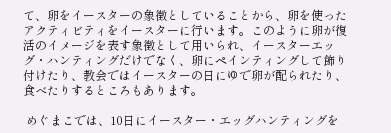て、卵をイースターの象徴としていることから、卵を使ったアクティビティをイースターに行います。このように卵が復活のイメージを表す象徴として用いられ、イースターエッグ・ハンティングだけでなく、卵にペインティングして飾り付けたり、教会ではイースターの日にゆで卵が配られたり、食べたりするところもあります。

 めぐまこでは、10日にイースター・エッグハンティングを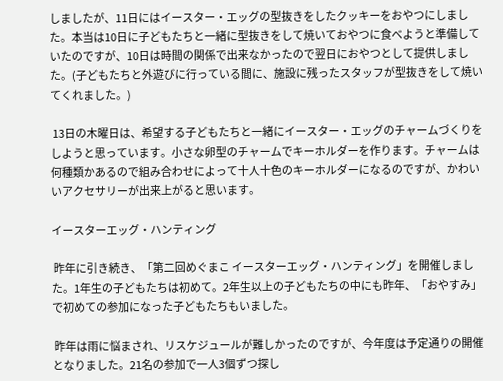しましたが、11日にはイースター・エッグの型抜きをしたクッキーをおやつにしました。本当は10日に子どもたちと一緒に型抜きをして焼いておやつに食べようと準備していたのですが、10日は時間の関係で出来なかったので翌日におやつとして提供しました。(子どもたちと外遊びに行っている間に、施設に残ったスタッフが型抜きをして焼いてくれました。)

 13日の木曜日は、希望する子どもたちと一緒にイースター・エッグのチャームづくりをしようと思っています。小さな卵型のチャームでキーホルダーを作ります。チャームは何種類かあるので組み合わせによって十人十色のキーホルダーになるのですが、かわいいアクセサリーが出来上がると思います。

イースターエッグ・ハンティング

 昨年に引き続き、「第二回めぐまこ イースターエッグ・ハンティング」を開催しました。1年生の子どもたちは初めて。2年生以上の子どもたちの中にも昨年、「おやすみ」で初めての参加になった子どもたちもいました。

 昨年は雨に悩まされ、リスケジュールが難しかったのですが、今年度は予定通りの開催となりました。21名の参加で一人3個ずつ探し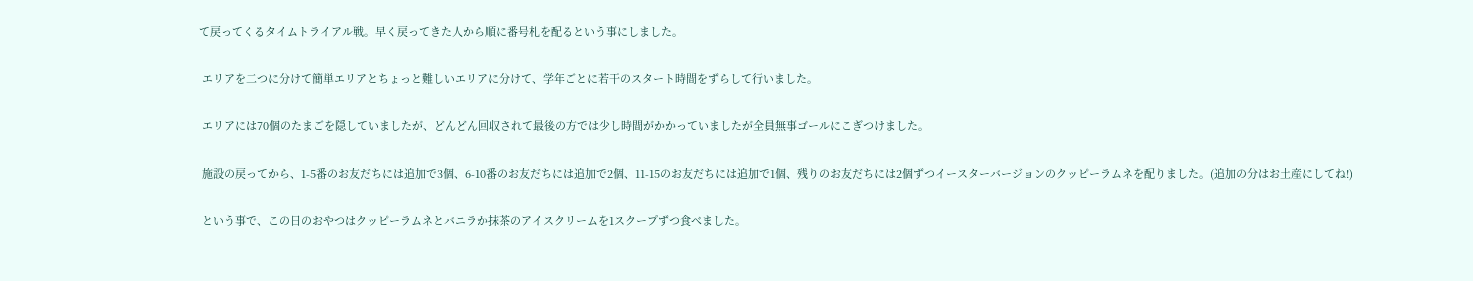て戻ってくるタイムトライアル戦。早く戻ってきた人から順に番号札を配るという事にしました。

 エリアを二つに分けて簡単エリアとちょっと難しいエリアに分けて、学年ごとに若干のスタート時間をずらして行いました。

 エリアには70個のたまごを隠していましたが、どんどん回収されて最後の方では少し時間がかかっていましたが全員無事ゴールにこぎつけました。

 施設の戻ってから、1-5番のお友だちには追加で3個、6-10番のお友だちには追加で2個、11-15のお友だちには追加で1個、残りのお友だちには2個ずつイースターバージョンのクッピーラムネを配りました。(追加の分はお土産にしてね!)

 という事で、この日のおやつはクッピーラムネとバニラか抹茶のアイスクリームを1スクープずつ食べました。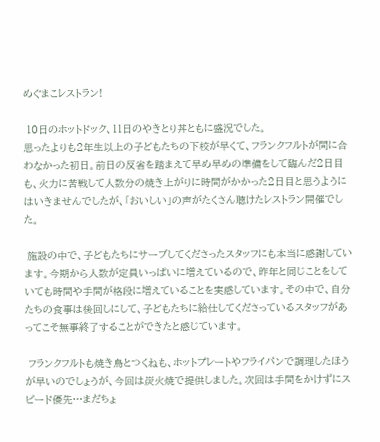めぐまこレストラン!

 10日のホットドック、11日のやきとり丼ともに盛況でした。
思ったよりも2年生以上の子どもたちの下校が早くて、フランクフルトが間に合わなかった初日。前日の反省を踏まえて早め早めの準備をして臨んだ2日目も、火力に苦戦して人数分の焼き上がりに時間がかかった2日目と思うようにはいきませんでしたが、「おいしい」の声がたくさん聴けたレストラン開催でした。

 施設の中で、子どもたちにサーブしてくださったスタッフにも本当に感謝しています。今期から人数が定員いっぱいに増えているので、昨年と同じことをしていても時間や手間が格段に増えていることを実感しています。その中で、自分たちの食事は後回しにして、子どもたちに給仕してくださっているスタッフがあってこそ無事終了することができたと感じています。

 フランクフルトも焼き鳥とつくねも、ホットプレートやフライパンで調理したほうが早いのでしょうが、今回は炭火焼で提供しました。次回は手間をかけずにスピード優先…まだちょ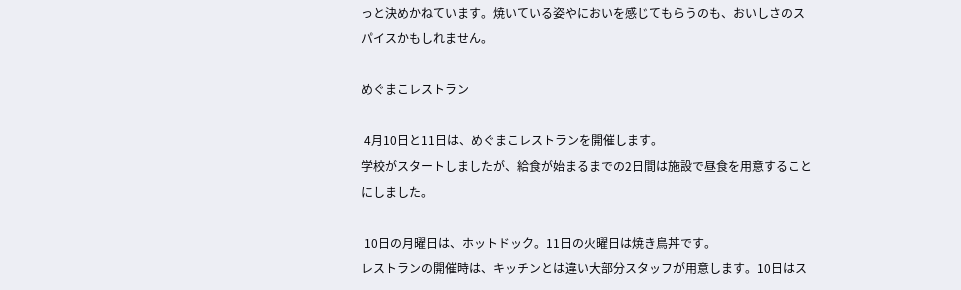っと決めかねています。焼いている姿やにおいを感じてもらうのも、おいしさのスパイスかもしれません。

めぐまこレストラン

 4月10日と11日は、めぐまこレストランを開催します。
学校がスタートしましたが、給食が始まるまでの2日間は施設で昼食を用意することにしました。

 10日の月曜日は、ホットドック。11日の火曜日は焼き鳥丼です。
レストランの開催時は、キッチンとは違い大部分スタッフが用意します。10日はス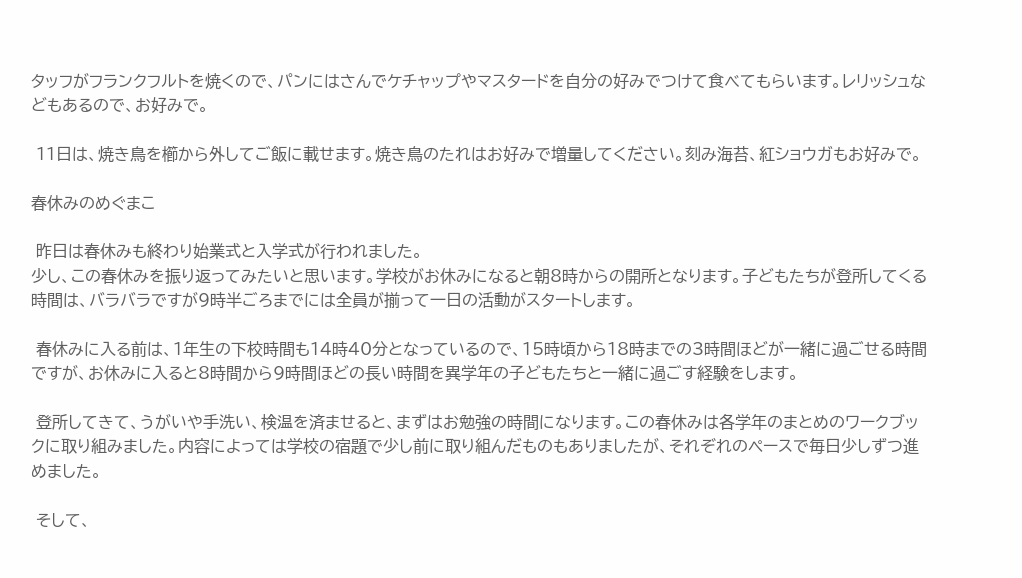タッフがフランクフルトを焼くので、パンにはさんでケチャップやマスタードを自分の好みでつけて食べてもらいます。レリッシュなどもあるので、お好みで。

 11日は、焼き鳥を櫛から外してご飯に載せます。焼き鳥のたれはお好みで増量してください。刻み海苔、紅ショウガもお好みで。

春休みのめぐまこ

 昨日は春休みも終わり始業式と入学式が行われました。
少し、この春休みを振り返ってみたいと思います。学校がお休みになると朝8時からの開所となります。子どもたちが登所してくる時間は、バラバラですが9時半ごろまでには全員が揃って一日の活動がスタートします。

 春休みに入る前は、1年生の下校時間も14時40分となっているので、15時頃から18時までの3時間ほどが一緒に過ごせる時間ですが、お休みに入ると8時間から9時間ほどの長い時間を異学年の子どもたちと一緒に過ごす経験をします。

 登所してきて、うがいや手洗い、検温を済ませると、まずはお勉強の時間になります。この春休みは各学年のまとめのワークブックに取り組みました。内容によっては学校の宿題で少し前に取り組んだものもありましたが、それぞれのペースで毎日少しずつ進めました。

 そして、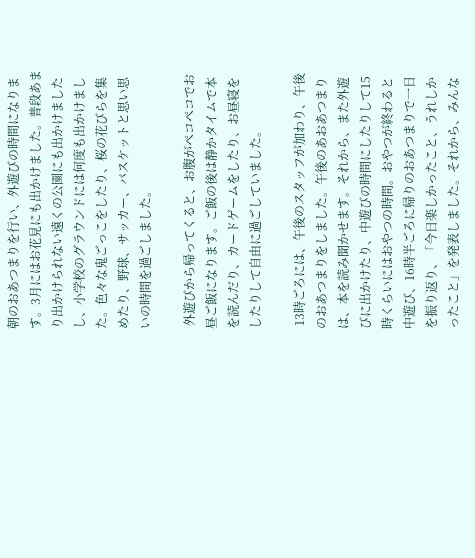朝のおあつまりを行い、外遊びの時間になります。3月にはお花見にも出かけました。普段あまり出かけられない遠くの公園にも出かけましたし、小学校のグラウンドには何度も出かけました。色々な鬼ごっこをしたり、桜の花びらを集めたり、野球、サッカー、バスケットと思い思いの時間を過ごしました。

 外遊びから帰ってくると、お腹がペコペコでお昼ご飯になります。ご飯の後は静かタイムで本を読んだり、カードゲームをしたり、お昼寝をしたりして自由に過ごしていました。

 13時ごろには、午後のスタッフが加わり、午後のおあつまりをしました。午後のあおあつまりは、本を読み聞かせます。それから、また外遊びに出かけたり、中遊びの時間にしたりして15時くらいにはおやつの時間。おやつが終わると中遊び、16時半ごろに帰りのおあつまりで一日を振り返り、「今日楽しかったこと、うれしかったこと」を発表しました。それから、みんな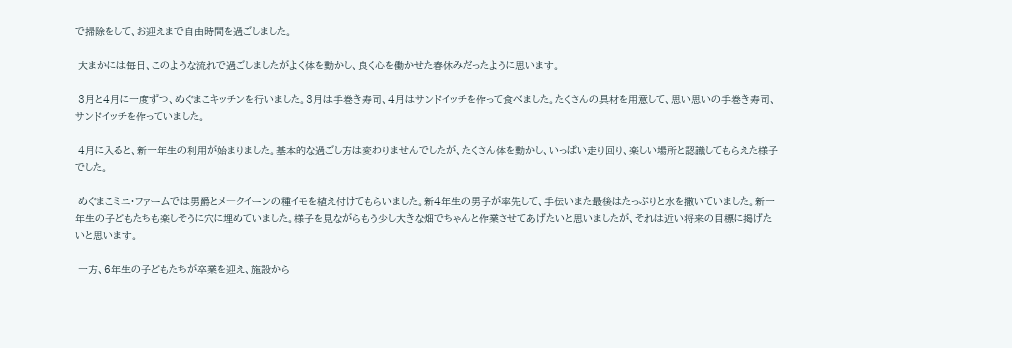で掃除をして、お迎えまで自由時間を過ごしました。

 大まかには毎日、このような流れで過ごしましたがよく体を動かし、良く心を働かせた春休みだったように思います。

 3月と4月に一度ずつ、めぐまこキッチンを行いました。3月は手巻き寿司、4月はサンドイッチを作って食べました。たくさんの具材を用意して、思い思いの手巻き寿司、サンドイッチを作っていました。

 4月に入ると、新一年生の利用が始まりました。基本的な過ごし方は変わりませんでしたが、たくさん体を動かし、いっぱい走り回り、楽しい場所と認識してもらえた様子でした。

 めぐまこミニ・ファームでは男爵とメ―クイーンの種イモを植え付けてもらいました。新4年生の男子が率先して、手伝いまた最後はたっぷりと水を撒いていました。新一年生の子どもたちも楽しそうに穴に埋めていました。様子を見ながらもう少し大きな畑でちゃんと作業させてあげたいと思いましたが、それは近い将来の目標に掲げたいと思います。

 一方、6年生の子どもたちが卒業を迎え、施設から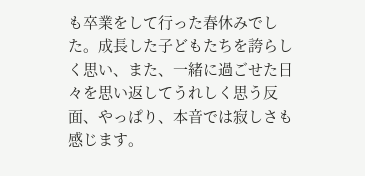も卒業をして行った春休みでした。成長した子どもたちを誇らしく思い、また、一緒に過ごせた日々を思い返してうれしく思う反面、やっぱり、本音では寂しさも感じます。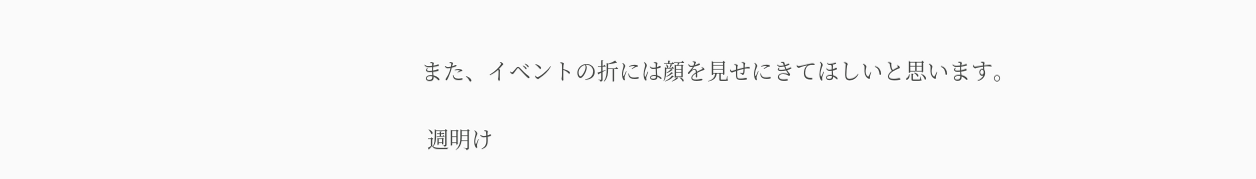また、イベントの折には顔を見せにきてほしいと思います。

 週明け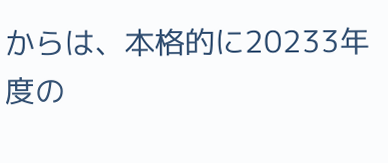からは、本格的に20233年度の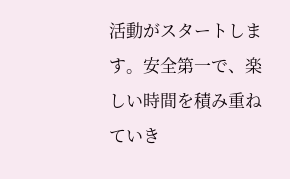活動がスタートします。安全第一で、楽しい時間を積み重ねていき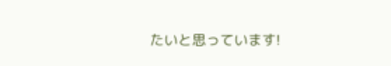たいと思っています!